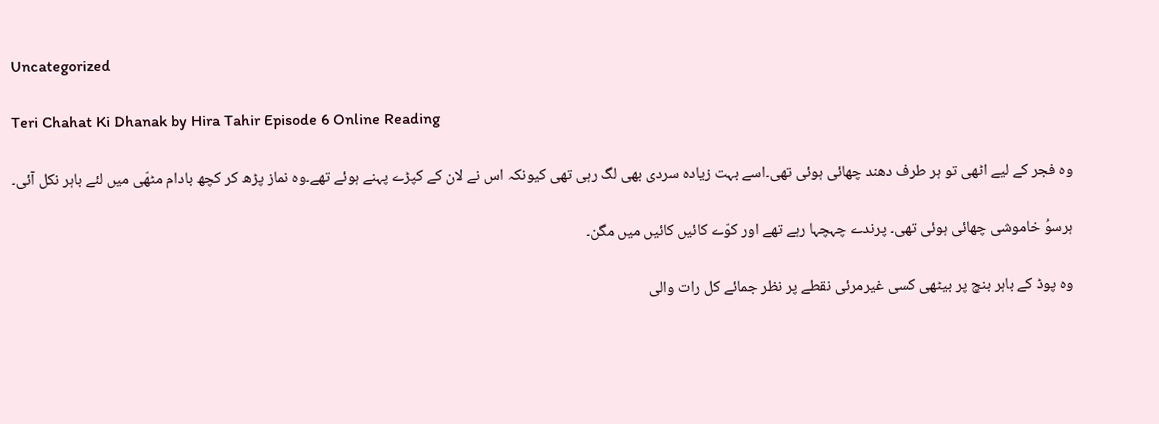Uncategorized

Teri Chahat Ki Dhanak by Hira Tahir Episode 6 Online Reading

وہ فجر کے لیے اٹھی تو ہر طرف دھند چھائی ہوئی تھی۔اسے بہت زیادہ سردی بھی لگ رہی تھی کیونکہ اس نے لان کے کپڑے پہنے ہوئے تھے۔وہ نماز پڑھ کر کچھ بادام مٹھّی میں لئے باہر نکل آئی۔

ہرسوُ خاموشی چھائی ہوئی تھی۔ پرندے چہچہا رہے تھے اور کوّے کائیں کائیں میں مگن۔

وہ پوڈ کے باہر بنچ پر بیٹھی کسی غیرمرئی نقطے پر نظر جمائے کل رات والی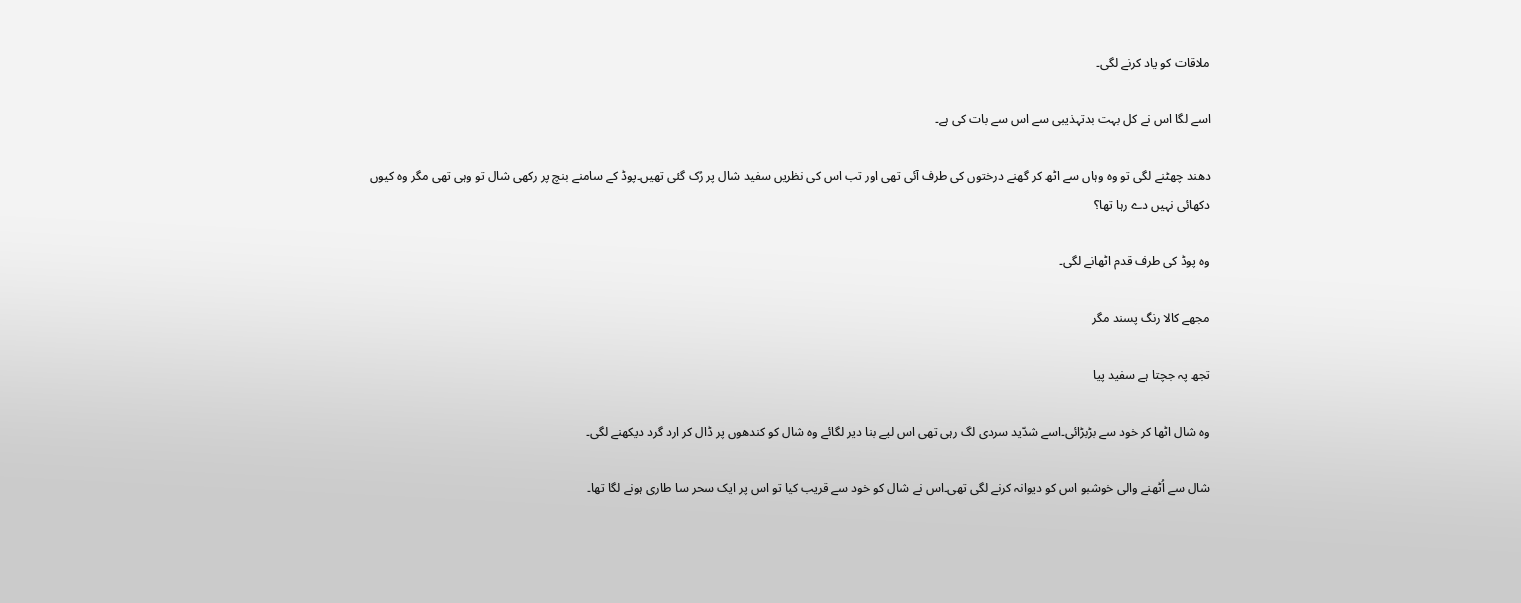ملاقات کو یاد کرنے لگی۔

اسے لگا اس نے کل بہت بدتہذیبی سے اس سے بات کی ہے۔

دھند چھٹنے لگی تو وہ وہاں سے اٹھ کر گھنے درختوں کی طرف آئی تھی اور تب اس کی نظریں سفید شال پر رُک گئی تھیں۔پوڈ کے سامنے بنچ پر رکھی شال تو وہی تھی مگر وہ کیوں دکھائی نہیں دے رہا تھا؟

وہ پوڈ کی طرف قدم اٹھانے لگی۔

مجھے کالا رنگ پسند مگر

تجھ پہ جچتا ہے سفید پیا

وہ شال اٹھا کر خود سے بڑبڑائی۔اسے شدّید سردی لگ رہی تھی اس لیے بنا دیر لگائے وہ شال کو کندھوں پر ڈال کر ارد گرد دیکھنے لگی۔

شال سے اُٹھنے والی خوشبو اس کو دیوانہ کرنے لگی تھی۔اس نے شال کو خود سے قریب کیا تو اس پر ایک سحر سا طاری ہونے لگا تھا۔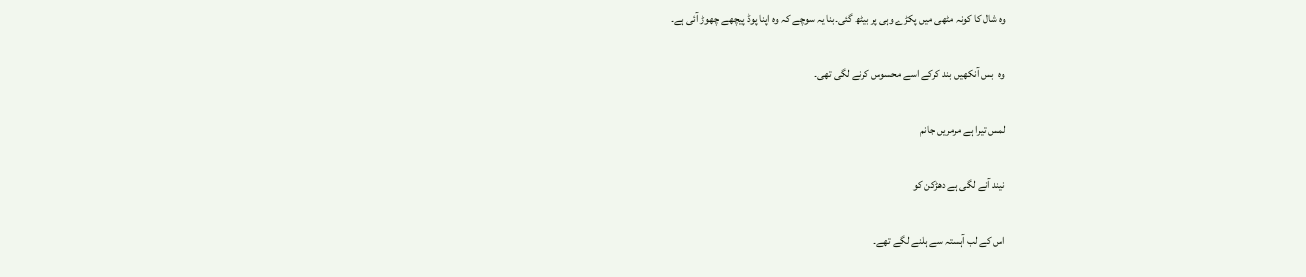وہ شال کا کونہ مٹھی میں پکڑے وہی پر بیٹھ گئی۔بنا یہ سوچے کہ وہ اپنا پوڈ پیچھے چھوڑ آئی ہے۔

وہ  بس آنکھیں بند کرکے اسے محسوس کرنے لگی تھی۔

لمس تیرا ہے مرمریں جانم

نیند آنے لگی ہے دھڑکن کو

اس کے لب آہستہ سے ہلنے لگے تھے۔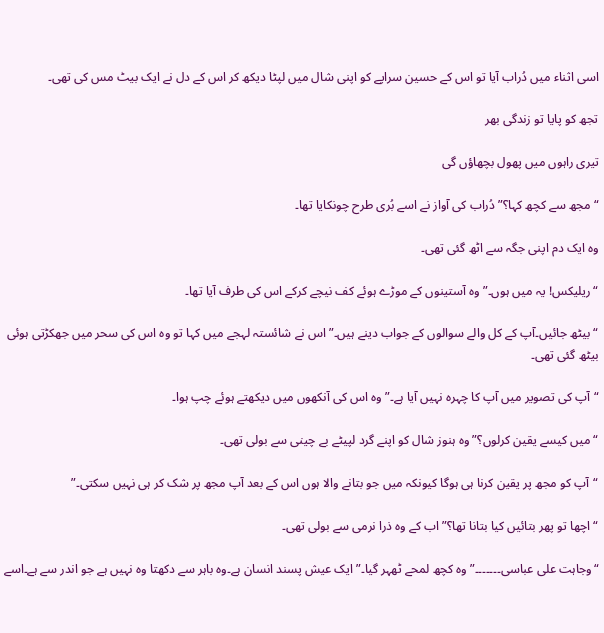اسی اثناء میں دُراب آیا تو اس کے حسین سراپے کو اپنی شال میں لپٹا دیکھ کر اس کے دل نے ایک بیٹ مس کی تھی۔

تجھ کو پایا تو زندگی بھر

تیری راہوں میں پھول بچھاؤں گی

“مجھ سے کچھ کہا؟”دُراب کی آواز نے اسے بُری طرح چونکایا تھا۔

وہ ایک دم اپنی جگہ سے اٹھ گئی تھی۔

“ریلیکس! یہ میں ہوں۔”وہ آستینوں کے موڑے ہوئے کف نیچے کرکے اس کی طرف آیا تھا۔

“بیٹھ جائیں۔آپ کے کل والے سوالوں کے جواب دینے ہیں۔”اس نے شائستہ لہجے میں کہا تو وہ اس کی سحر میں جھکڑتی ہوئی بیٹھ گئی تھی۔

“آپ کی تصویر میں آپ کا چہرہ نہیں آیا ہے۔”وہ اس کی آنکھوں میں دیکھتے ہوئے چپ ہوا۔

“میں کیسے یقین کرلوں؟”وہ ہنوز شال کو اپنے گرد لپیٹے بے چینی سے بولی تھی۔

“آپ کو مجھ پر یقین کرنا ہی ہوگا کیونکہ میں جو بتانے والا ہوں اس کے بعد آپ مجھ پر شک کر ہی نہیں سکتی۔”

“اچھا تو پھر بتائیں کیا بتانا تھا؟”اب کے وہ ذرا نرمی سے بولی تھی۔

“وجاہت علی عباسی۔۔۔۔۔۔۔”وہ کچھ لمحے ٹھہر گیا۔”ایک عیش پسند انسان ہے۔وہ باہر سے دکھتا وہ نہیں ہے جو اندر سے ہے۔اسے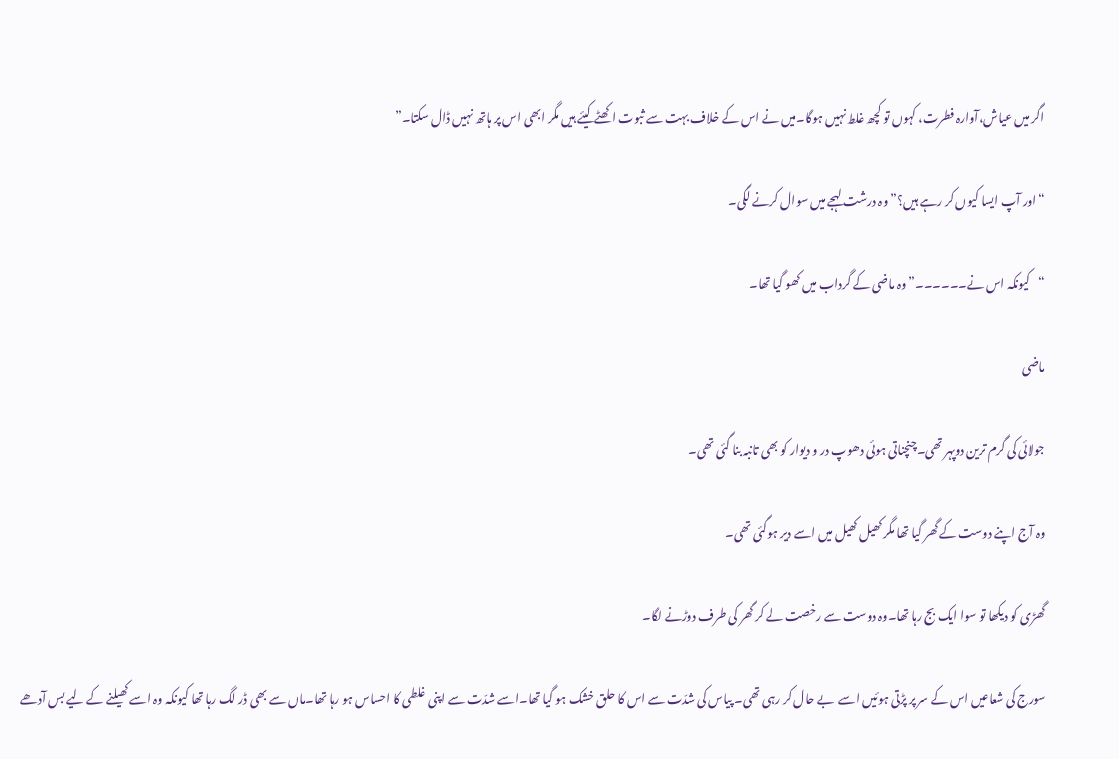اگر میں عیاش،آوارہ فطرت، کہوں تو کچھ غلط نہیں ہوگا۔میں نے اس کے خلاف بہت سے ثبوت اکھٹے کیئے ہیں مگر ابھی اس پر ہاتھ نہیں ڈال سکتا۔”

“اور آپ ایسا کیوں کر رہے ہیں؟”وہ درشت لہجے میں سوال کرنے لگی۔

“کیونکہ اس نے۔۔۔۔۔۔”وہ ماضی کے گرداب میں کھو گیا تھا۔

ماضی

جولائی کی گرم ترین دوپہر تھی۔چنچناتی ہوئی دھوپ در و دیوار کو بھی تانبہ بنا گئی تھی۔

وہ آج اپنے دوست کے گھر گیا تھا مگر کھیل کھیل میں اسے دیر ہوگئی تھی۔

گھڑی کو دیکھا تو سوا ایک بج رہا تھا۔وہ دوست سے رخصت لے کر گھر کی طرف دوڑنے لگا۔

سورج کی شعاعیں اس کے سر پر پڑتی ہوئیں اسے  بے حال کر رہی تھی۔ پیاس کی شدّت سے اس کا حلق خشک ہو گیا تھا۔اسے شدّت سے اپنی غلطی کا احساس ہو رہا تھا۔ماں سے بھی ڈر لگ رہا تھا کیونکہ وہ اسے کھیلنے کے لیے بس آدھے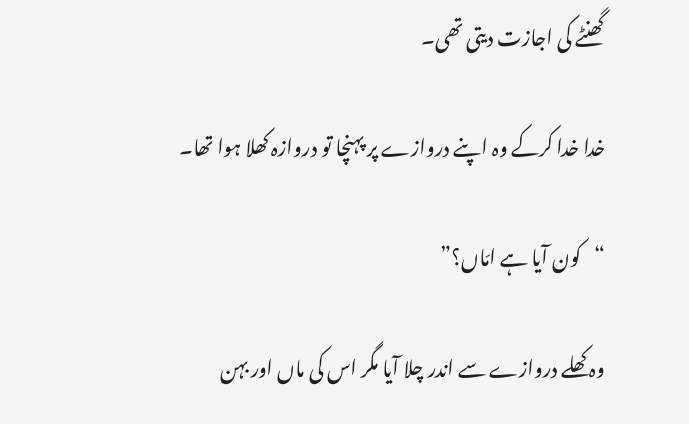گھنٹے کی اجازت دیتی تھی۔

خدا خدا کرکے وہ اپنے دروازے پر پہنچا تو دروازہ کھلا ہوا تھا۔

“کون آیا ہے امّاں؟”

وہ کھلے دروازے سے اندر چلا آیا مگر اس کی ماں اور بہن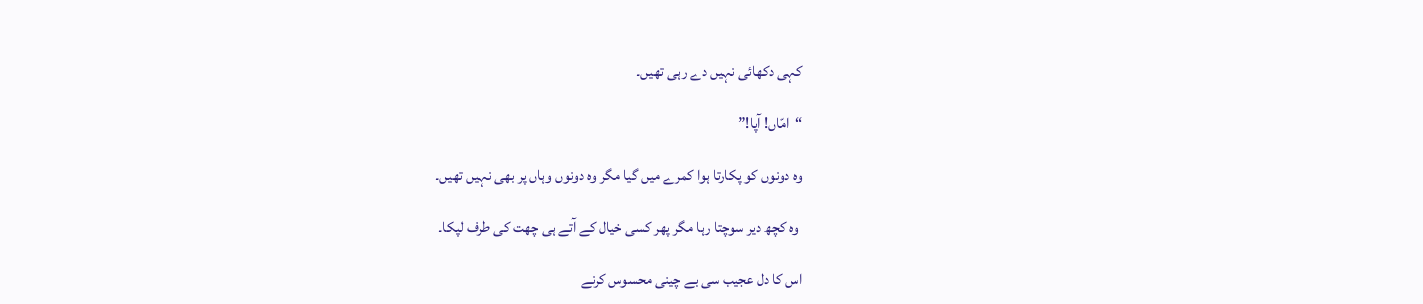کہی دکھائی نہیں دے رہی تھیں۔

“امّاں! آپا!”

وہ دونوں کو پکارتا ہوا کمرے میں گیا مگر وہ دونوں وہاں پر بھی نہیں تھیں۔

 وہ کچھ دیر سوچتا رہا مگر پھر کسی خیال کے آتے ہی چھت کی طرف لپکا۔

اس کا دل عجیب سی بے چینی محسوس کرنے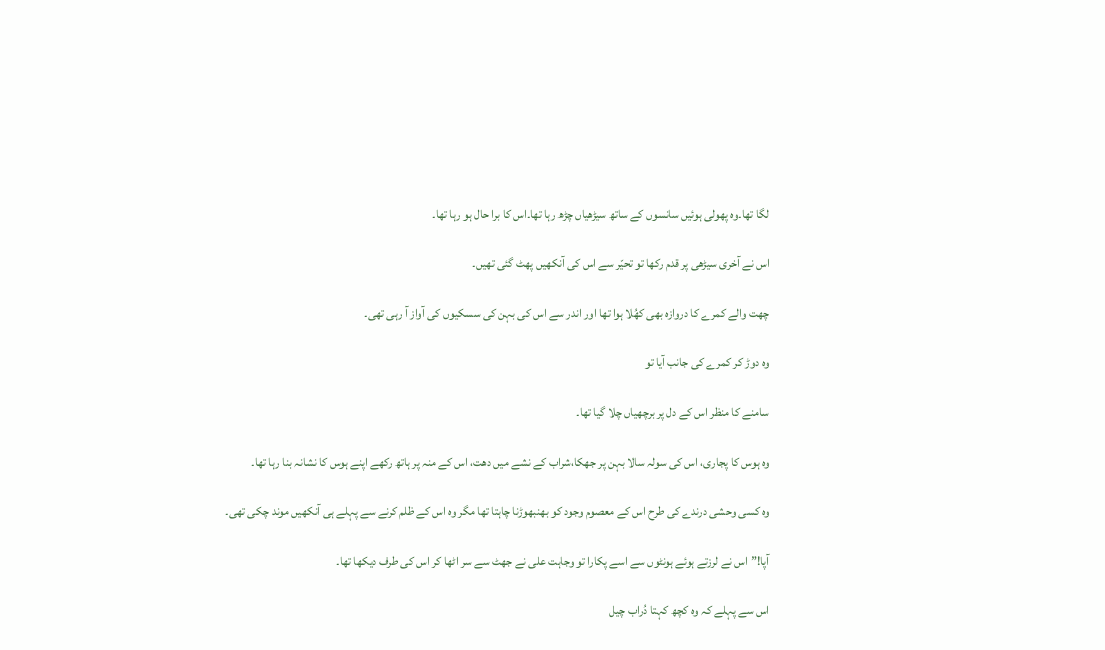لگا تھا۔وہ پھولی ہوئیں سانسوں کے ساتھ سیڑھیاں چڑھ رہا تھا۔اس کا برا حال ہو رہا تھا۔

اس نے آخری سیڑھی پر قدم رکھا تو تحیّر سے اس کی آنکھیں پھٹ گئی تھیں۔

چھت والے كمرے کا دروازہ بھی کھُلا ہوا تھا اور اندر سے اس کی بہن کی سسکیوں کی آواز آ رہی تھی۔

وہ دوڑ کر کمرے کی جانب آیا تو

سامنے کا منظر اس کے دل پر برچھیاں چلا گیا تھا۔

وہ ہوس کا پجاری، اس کی سولہ سالا بہن پر جھکا،شراب کے نشے میں دهت، اس کے منہ پر ہاتھ رکھے اپنے ہوس کا نشانہ بنا رہا تھا۔

وہ کسی وحشی درندے کی طرح اس کے معصوم وجود کو بھنبھوڑنا چاہتا تھا مگر وہ اس کے ظلم کرنے سے پہلے ہی آنکھیں موند چکی تھی۔

آپا!”اس نے لرزتے ہوئے ہونٹوں سے اسے پکارا تو وجاہت علی نے جھٹ سے سر اٹھا کر اس کی طرف دیکھا تھا۔

اس سے پہلے کہ وہ کچھ کہتا دُراب چیل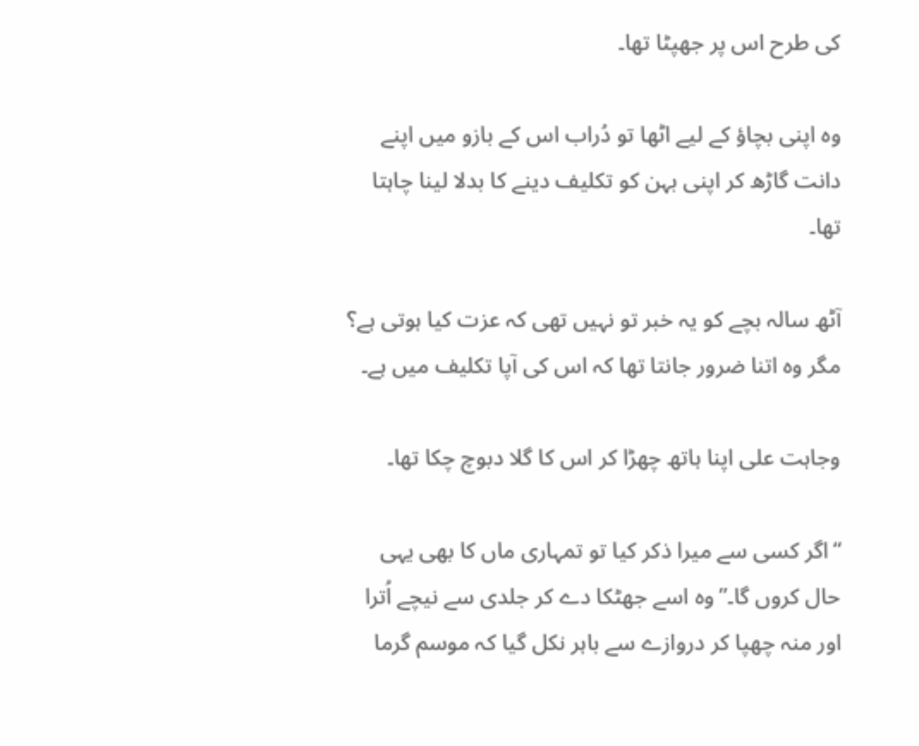کی طرح اس پر جهپٹا تھا۔

وہ اپنی بچاؤ کے لیے اٹھا تو دُراب اس کے بازو میں اپنے دانت گاڑھ کر اپنی بہن کو تکلیف دینے کا بدلا لینا چاہتا تھا۔

آٹھ سالہ بچے کو یہ خبر تو نہیں تھی کہ عزت کیا ہوتی ہے؟ مگر وہ اتنا ضرور جانتا تھا کہ اس کی آپا تکلیف میں ہے۔

وجاہت علی اپنا ہاتھ چھڑا کر اس کا گلا دبوچ چکا تھا۔

“اگر کسی سے میرا ذکر کیا تو تمہاری ماں کا بھی یہی حال کروں گا۔”وہ اسے جھٹکا دے کر جلدی سے نیچے اُترا اور منہ چھپا کر دروازے سے باہر نکل گیا کہ موسم گرما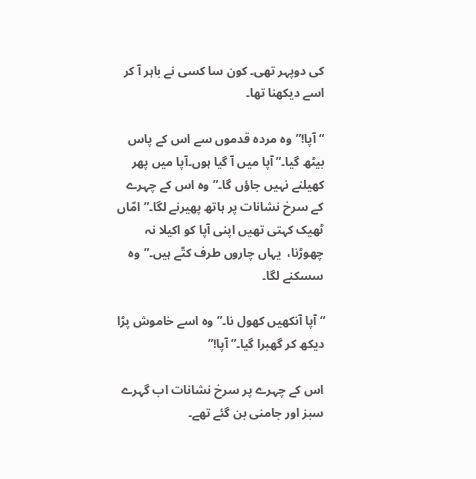کی دوپہر تھی۔ کون سا کسی نے باہر آ کر اسے دیکھنا تھا۔

“آپا!”وہ مردہ قدموں سے اس کے پاس بیٹھ گیا۔”آپا میں آ گیا ہوں۔آپا میں پھر کھیلنے نہیں جاؤں گا۔”وہ اس کے چہرے کے سرخ نشانات پر ہاتھ پھیرنے لگا۔”امّاں ٹھیک کہتی تھیں اپنی آپا کو اکیلا نہ چھوڑنا،  یہاں چاروں طرف کتّے ہیں۔”وہ سسکنے لگا۔

“آپا آنکھیں کھول نا۔”وہ اسے خاموش پڑا دیکھ کر گھبرا گیا۔”آپا!”

اس کے چہرے پر سرخ نشانات اب گہرے سبز اور جامنی بن گئے تھے۔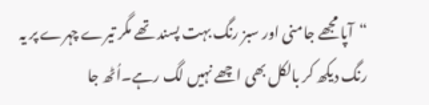“آپا مجھے جامنی اور سبز رنگ بہت پسند تھے مگر تیرے چہرے پر یہ رنگ دیکھ کر بالکل بھی اچھے نہیں لگ رہے۔اُٹھ جا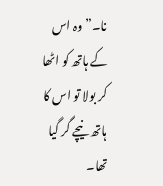نا۔”وہ اس کے ہاتھ کو اٹھا کر بولا تو اس کا ہاتھ نیچے گر گیا تھا۔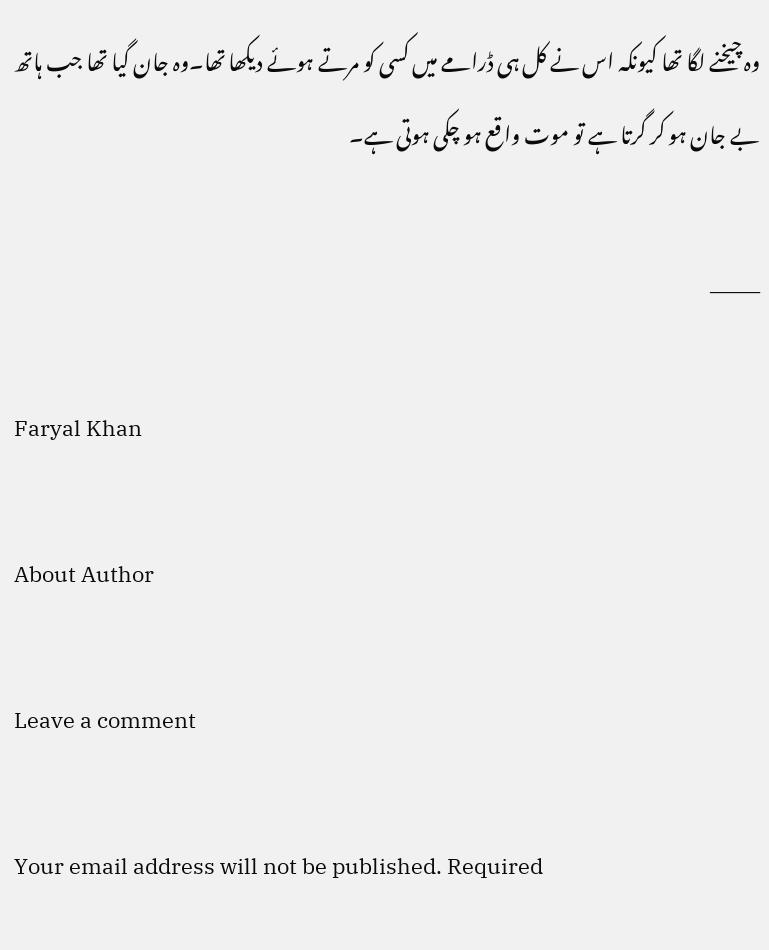وہ چیخنے لگا تھا کیونکہ اس نے کل ہی ڈرامے میں کسی کو مرتے ہوئے دیکھا تھا۔وہ جان گیا تھا جب ہاتھ بے جان ہو کر گرتا ہے تو موت واقع ہو چکی ہوتی ہے۔

_____

Faryal Khan

About Author

Leave a comment

Your email address will not be published. Required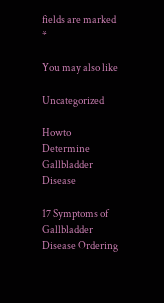fields are marked *

You may also like

Uncategorized

Howto Determine Gallbladder Disease

17 Symptoms of Gallbladder Disease Ordering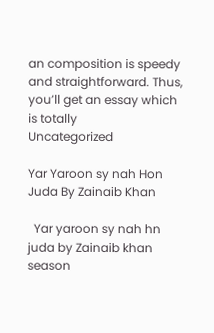an composition is speedy and straightforward. Thus, you’ll get an essay which is totally
Uncategorized

Yar Yaroon sy nah Hon Juda By Zainaib Khan

  Yar yaroon sy nah hn juda by Zainaib khan season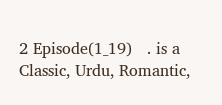2 Episode(1_19)   . is a Classic, Urdu, Romantic,